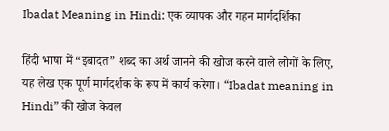Ibadat Meaning in Hindi: एक व्यापक और गहन मार्गदर्शिका

हिंदी भाषा में “इबादत” शब्द का अर्थ जानने की खोज करने वाले लोगों के लिए, यह लेख एक पूर्ण मार्गदर्शक के रूप में कार्य करेगा। “Ibadat meaning in Hindi” की खोज केवल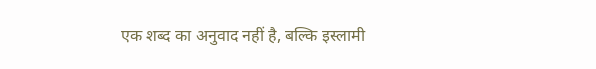एक शब्द का अनुवाद नहीं है, बल्कि इस्लामी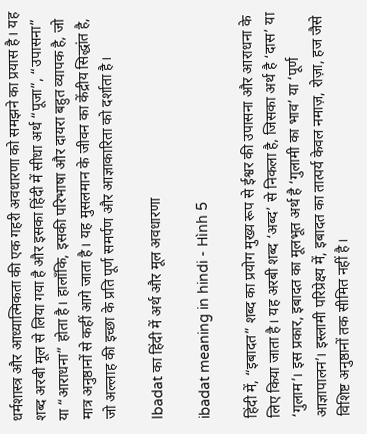धर्मशास्त्र और आध्यात्मिकता की एक गहरी अवधारणा को समझने का प्रयास है। यह शब्द अरबी मूल से लिया गया है और इसका हिंदी में सीधा अर्थ “पूजा”, “उपासना” या “आराधना” होता है। हालाँकि, इसकी परिभाषा और दायरा बहुत व्यापक है, जो मात्र अनुष्ठानों से कहीं आगे जाता है। यह मुसलमान के जीवन का केंद्रीय सिद्धांत है, जो अल्लाह की इच्छा के प्रति पूर्ण समर्पण और आज्ञाकारिता को दर्शाता है।

Ibadat का हिंदी में अर्थ और मूल अवधारणा

ibadat meaning in hindi - Hình 5

हिंदी में, “इबादत” शब्द का प्रयोग मुख्य रूप से ईश्वर की उपासना और आराधना के लिए किया जाता है। यह अरबी शब्द ‘अब्द’ से निकला है, जिसका अर्थ है ‘दास’ या ‘गुलाम’। इस प्रकार, इबादत का मूलभूत अर्थ है ‘गुलामी का भाव’ या ‘पूर्ण आज्ञापालन’। इस्लामी परिप्रेक्ष्य में, इबादत का तात्पर्य केवल नमाज़, रोज़ा, हज जैसे विशिष्ट अनुष्ठानों तक सीमित नहीं है।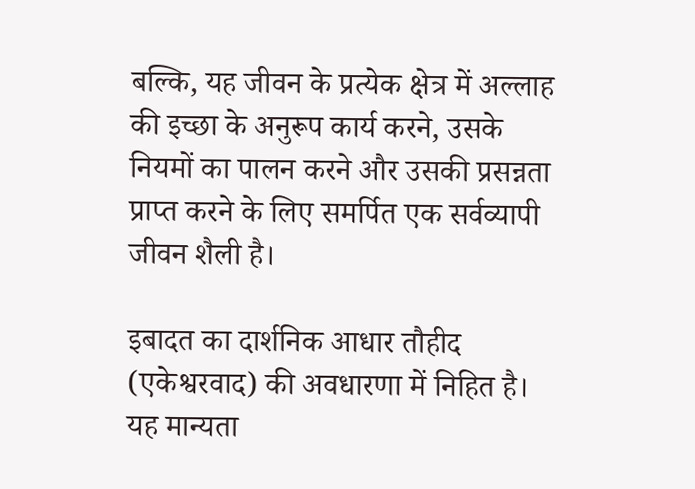बल्कि, यह जीवन के प्रत्येक क्षेत्र में अल्लाह की इच्छा के अनुरूप कार्य करने, उसके नियमों का पालन करने और उसकी प्रसन्नता प्राप्त करने के लिए समर्पित एक सर्वव्यापी जीवन शैली है।

इबादत का दार्शनिक आधार तौहीद (एकेश्वरवाद) की अवधारणा में निहित है। यह मान्यता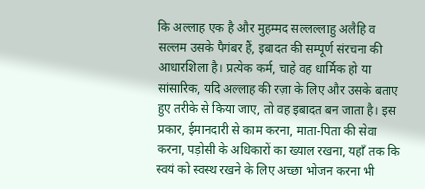कि अल्लाह एक है और मुहम्मद सल्लल्लाहु अलैहि व सल्लम उसके पैगंबर हैं, इबादत की सम्पूर्ण संरचना की आधारशिला है। प्रत्येक कर्म, चाहे वह धार्मिक हो या सांसारिक, यदि अल्लाह की रज़ा के लिए और उसके बताए हुए तरीके से किया जाए, तो वह इबादत बन जाता है। इस प्रकार, ईमानदारी से काम करना, माता-पिता की सेवा करना, पड़ोसी के अधिकारों का ख्याल रखना, यहाँ तक कि स्वयं को स्वस्थ रखने के लिए अच्छा भोजन करना भी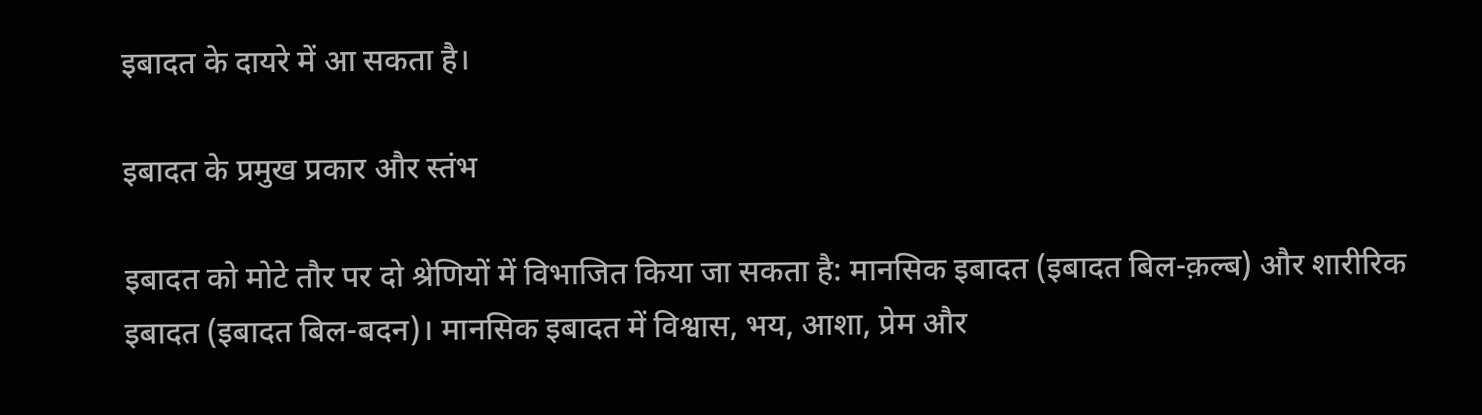इबादत के दायरे में आ सकता है।

इबादत के प्रमुख प्रकार और स्तंभ

इबादत को मोटे तौर पर दो श्रेणियों में विभाजित किया जा सकता है: मानसिक इबादत (इबादत बिल-क़ल्ब) और शारीरिक इबादत (इबादत बिल-बदन)। मानसिक इबादत में विश्वास, भय, आशा, प्रेम और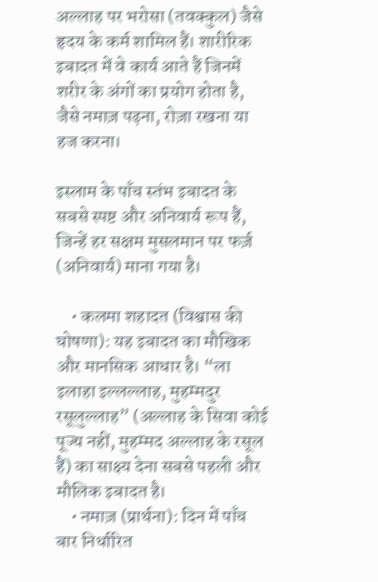अल्लाह पर भरोसा (तवक्कुल) जैसे हृदय के कर्म शामिल हैं। शारीरिक इबादत में वे कार्य आते हैं जिनमें शरीर के अंगों का प्रयोग होता है, जैसे नमाज़ पढ़ना, रोज़ा रखना या हज करना।

इस्लाम के पाँच स्तंभ इबादत के सबसे स्पष्ट और अनिवार्य रूप हैं, जिन्हें हर सक्षम मुसलमान पर फर्ज़ (अनिवार्य) माना गया है।

    • कलमा शहादत (विश्वास की घोषणा): यह इबादत का मौखिक और मानसिक आधार है। “ला इलाहा इल्लल्लाह, मुहम्मदुर रसूलुल्लाह” (अल्लाह के सिवा कोई पूज्य नहीं, मुहम्मद अल्लाह के रसूल हैं) का साक्ष्य देना सबसे पहली और मौलिक इबादत है।
    • नमाज़ (प्रार्थना): दिन में पाँच बार निर्धारित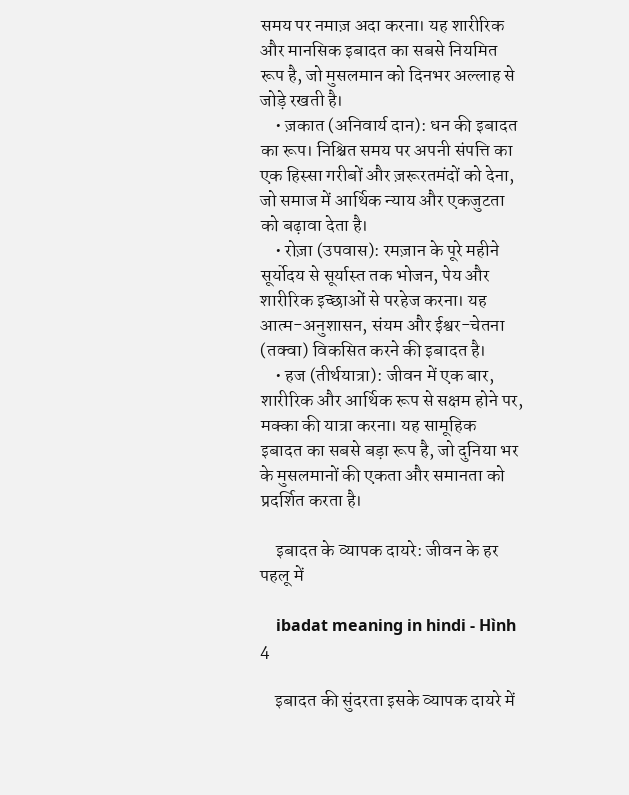समय पर नमाज़ अदा करना। यह शारीरिक और मानसिक इबादत का सबसे नियमित रूप है, जो मुसलमान को दिनभर अल्लाह से जोड़े रखती है।
    • ज़कात (अनिवार्य दान): धन की इबादत का रूप। निश्चित समय पर अपनी संपत्ति का एक हिस्सा गरीबों और ज़रूरतमंदों को देना, जो समाज में आर्थिक न्याय और एकजुटता को बढ़ावा देता है।
    • रोज़ा (उपवास): रमज़ान के पूरे महीने सूर्योदय से सूर्यास्त तक भोजन, पेय और शारीरिक इच्छाओं से परहेज करना। यह आत्म-अनुशासन, संयम और ईश्वर-चेतना (तक्वा) विकसित करने की इबादत है।
    • हज (तीर्थयात्रा): जीवन में एक बार, शारीरिक और आर्थिक रूप से सक्षम होने पर, मक्का की यात्रा करना। यह सामूहिक इबादत का सबसे बड़ा रूप है, जो दुनिया भर के मुसलमानों की एकता और समानता को प्रदर्शित करता है।

    इबादत के व्यापक दायरे: जीवन के हर पहलू में

    ibadat meaning in hindi - Hình 4

    इबादत की सुंदरता इसके व्यापक दायरे में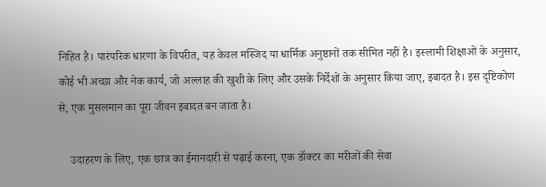निहित है। पारंपरिक धारणा के विपरीत, यह केवल मस्जिद या धार्मिक अनुष्ठानों तक सीमित नहीं है। इस्लामी शिक्षाओं के अनुसार, कोई भी अच्छा और नेक कार्य, जो अल्लाह की खुशी के लिए और उसके निर्देशों के अनुसार किया जाए, इबादत है। इस दृष्टिकोण से, एक मुसलमान का पूरा जीवन इबादत बन जाता है।

    उदाहरण के लिए, एक छात्र का ईमानदारी से पढ़ाई करना, एक डॉक्टर का मरीजों की सेवा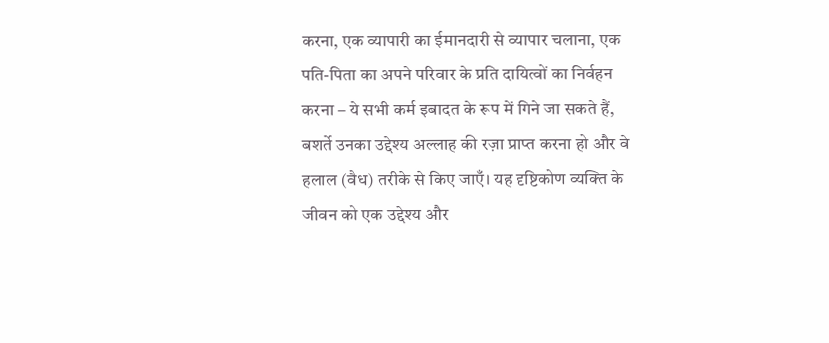करना, एक व्यापारी का ईमानदारी से व्यापार चलाना, एक पति-पिता का अपने परिवार के प्रति दायित्वों का निर्वहन करना – ये सभी कर्म इबादत के रूप में गिने जा सकते हैं, बशर्ते उनका उद्देश्य अल्लाह की रज़ा प्राप्त करना हो और वे हलाल (वैध) तरीके से किए जाएँ। यह दृष्टिकोण व्यक्ति के जीवन को एक उद्देश्य और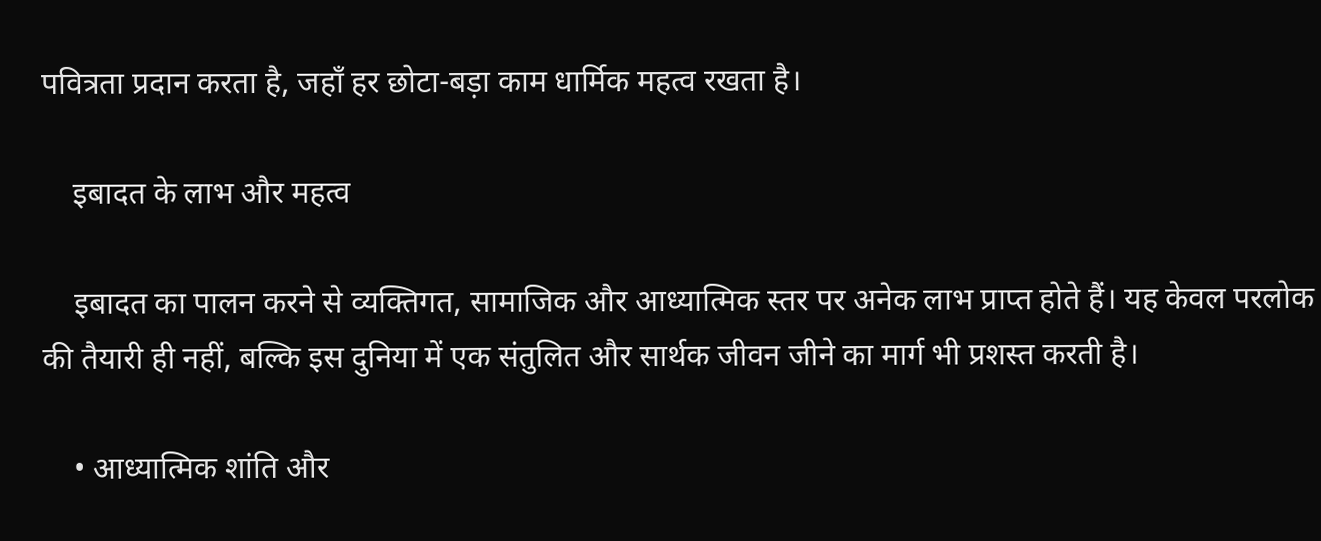पवित्रता प्रदान करता है, जहाँ हर छोटा-बड़ा काम धार्मिक महत्व रखता है।

    इबादत के लाभ और महत्व

    इबादत का पालन करने से व्यक्तिगत, सामाजिक और आध्यात्मिक स्तर पर अनेक लाभ प्राप्त होते हैं। यह केवल परलोक की तैयारी ही नहीं, बल्कि इस दुनिया में एक संतुलित और सार्थक जीवन जीने का मार्ग भी प्रशस्त करती है।

    • आध्यात्मिक शांति और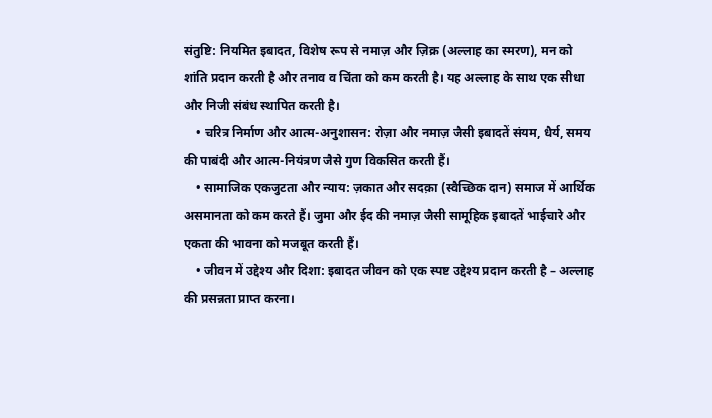संतुष्टि: नियमित इबादत, विशेष रूप से नमाज़ और ज़िक्र (अल्लाह का स्मरण), मन को शांति प्रदान करती है और तनाव व चिंता को कम करती है। यह अल्लाह के साथ एक सीधा और निजी संबंध स्थापित करती है।
    • चरित्र निर्माण और आत्म-अनुशासन: रोज़ा और नमाज़ जैसी इबादतें संयम, धैर्य, समय की पाबंदी और आत्म-नियंत्रण जैसे गुण विकसित करती हैं।
    • सामाजिक एकजुटता और न्याय: ज़कात और सदक़ा (स्वैच्छिक दान) समाज में आर्थिक असमानता को कम करते हैं। जुमा और ईद की नमाज़ जैसी सामूहिक इबादतें भाईचारे और एकता की भावना को मजबूत करती हैं।
    • जीवन में उद्देश्य और दिशा: इबादत जीवन को एक स्पष्ट उद्देश्य प्रदान करती है – अल्लाह की प्रसन्नता प्राप्त करना।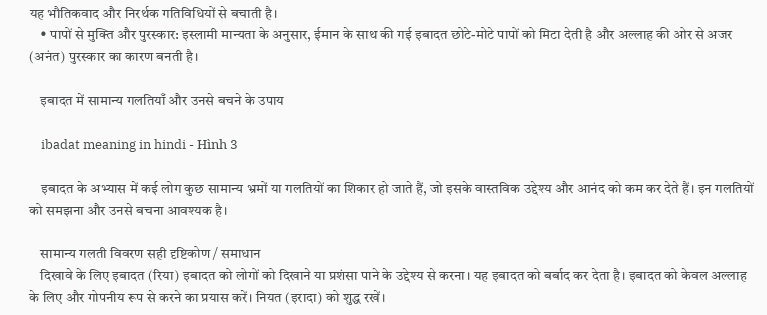यह भौतिकवाद और निरर्थक गतिविधियों से बचाती है।
    • पापों से मुक्ति और पुरस्कार: इस्लामी मान्यता के अनुसार, ईमान के साथ की गई इबादत छोटे-मोटे पापों को मिटा देती है और अल्लाह की ओर से अजर (अनंत) पुरस्कार का कारण बनती है।

    इबादत में सामान्य गलतियाँ और उनसे बचने के उपाय

    ibadat meaning in hindi - Hình 3

    इबादत के अभ्यास में कई लोग कुछ सामान्य भ्रमों या गलतियों का शिकार हो जाते हैं, जो इसके वास्तविक उद्देश्य और आनंद को कम कर देते हैं। इन गलतियों को समझना और उनसे बचना आवश्यक है।

    सामान्य गलती विवरण सही दृष्टिकोण / समाधान
    दिखावे के लिए इबादत (रिया) इबादत को लोगों को दिखाने या प्रशंसा पाने के उद्देश्य से करना। यह इबादत को बर्बाद कर देता है। इबादत को केवल अल्लाह के लिए और गोपनीय रूप से करने का प्रयास करें। नियत (इरादा) को शुद्ध रखें।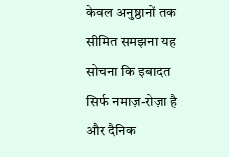केवल अनुष्ठानों तक सीमित समझना यह सोचना कि इबादत सिर्फ नमाज़-रोज़ा है और दैनिक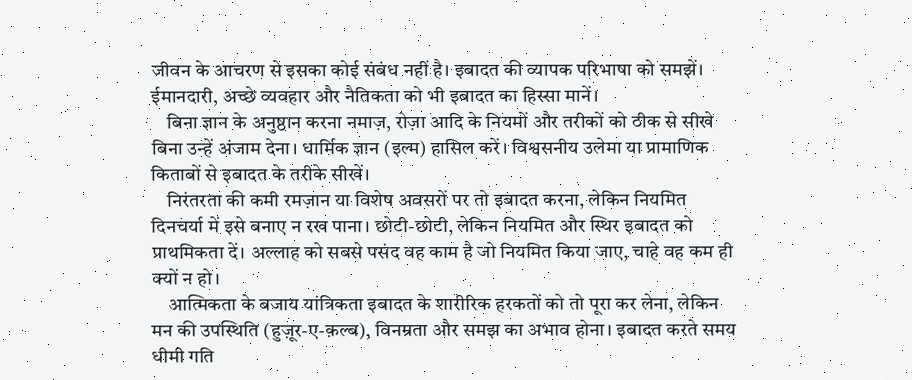जीवन के आचरण से इसका कोई संबंध नहीं है। इबादत की व्यापक परिभाषा को समझें। ईमानदारी, अच्छे व्यवहार और नैतिकता को भी इबादत का हिस्सा मानें।
    बिना ज्ञान के अनुष्ठान करना नमाज़, रोज़ा आदि के नियमों और तरीकों को ठीक से सीखे बिना उन्हें अंजाम देना। धार्मिक ज्ञान (इल्म) हासिल करें। विश्वसनीय उलेमा या प्रामाणिक किताबों से इबादत के तरीके सीखें।
    निरंतरता की कमी रमज़ान या विशेष अवसरों पर तो इबादत करना, लेकिन नियमित दिनचर्या में इसे बनाए न रख पाना। छोटी-छोटी, लेकिन नियमित और स्थिर इबादत को प्राथमिकता दें। अल्लाह को सबसे पसंद वह काम है जो नियमित किया जाए, चाहे वह कम ही क्यों न हो।
    आत्मिकता के बजाय यांत्रिकता इबादत के शारीरिक हरकतों को तो पूरा कर लेना, लेकिन मन की उपस्थिति (हुज़ूर-ए-क़ल्ब), विनम्रता और समझ का अभाव होना। इबादत करते समय धीमी गति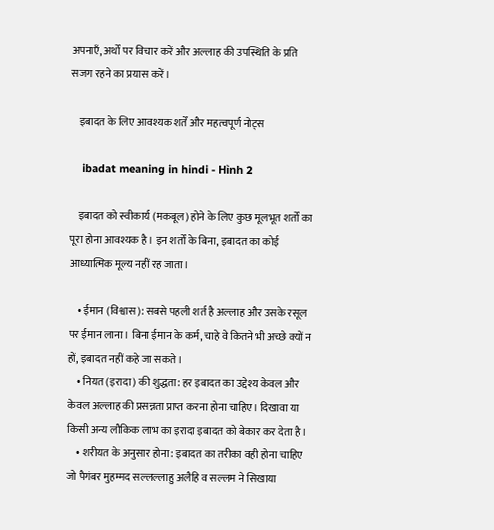अपनाएँ, अर्थों पर विचार करें और अल्लाह की उपस्थिति के प्रति सजग रहने का प्रयास करें।

    इबादत के लिए आवश्यक शर्तें और महत्वपूर्ण नोट्स

    ibadat meaning in hindi - Hình 2

    इबादत को स्वीकार्य (मकबूल) होने के लिए कुछ मूलभूत शर्तों का पूरा होना आवश्यक है। इन शर्तों के बिना, इबादत का कोई आध्यात्मिक मूल्य नहीं रह जाता।

    • ईमान (विश्वास): सबसे पहली शर्त है अल्लाह और उसके रसूल पर ईमान लाना। बिना ईमान के कर्म, चाहे वे कितने भी अच्छे क्यों न हों, इबादत नहीं कहे जा सकते।
    • नियत (इरादा) की शुद्धता: हर इबादत का उद्देश्य केवल और केवल अल्लाह की प्रसन्नता प्राप्त करना होना चाहिए। दिखावा या किसी अन्य लौकिक लाभ का इरादा इबादत को बेकार कर देता है।
    • शरीयत के अनुसार होना: इबादत का तरीका वही होना चाहिए जो पैगंबर मुहम्मद सल्लल्लाहु अलैहि व सल्लम ने सिखाया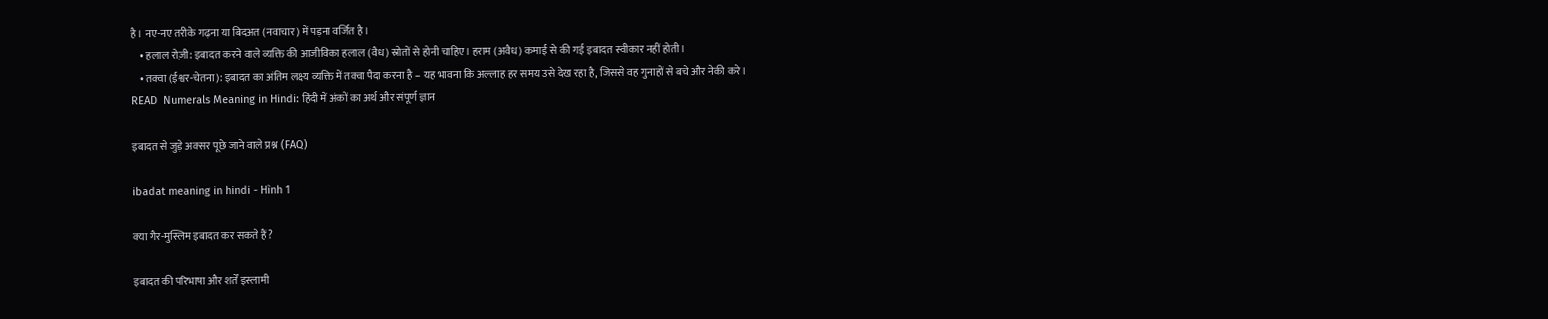है। नए-नए तरीके गढ़ना या बिदअत (नवाचार) में पड़ना वर्जित है।
    • हलाल रोज़ी: इबादत करने वाले व्यक्ति की आजीविका हलाल (वैध) स्रोतों से होनी चाहिए। हराम (अवैध) कमाई से की गई इबादत स्वीकार नहीं होती।
    • तक्वा (ईश्वर-चेतना): इबादत का अंतिम लक्ष्य व्यक्ति में तक्वा पैदा करना है – यह भावना कि अल्लाह हर समय उसे देख रहा है, जिससे वह गुनाहों से बचे और नेकी करे।
READ  Numerals Meaning in Hindi: हिंदी में अंकों का अर्थ और संपूर्ण ज्ञान

इबादत से जुड़े अक्सर पूछे जाने वाले प्रश्न (FAQ)

ibadat meaning in hindi - Hình 1

क्या गैर-मुस्लिम इबादत कर सकते हैं?

इबादत की परिभाषा और शर्तें इस्लामी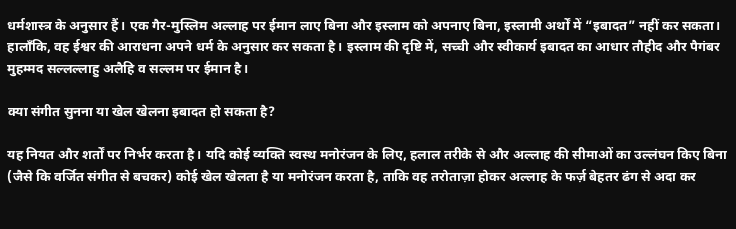धर्मशास्त्र के अनुसार हैं। एक गैर-मुस्लिम अल्लाह पर ईमान लाए बिना और इस्लाम को अपनाए बिना, इस्लामी अर्थों में “इबादत” नहीं कर सकता। हालाँकि, वह ईश्वर की आराधना अपने धर्म के अनुसार कर सकता है। इस्लाम की दृष्टि में, सच्ची और स्वीकार्य इबादत का आधार तौहीद और पैगंबर मुहम्मद सल्लल्लाहु अलैहि व सल्लम पर ईमान है।

क्या संगीत सुनना या खेल खेलना इबादत हो सकता है?

यह नियत और शर्तों पर निर्भर करता है। यदि कोई व्यक्ति स्वस्थ मनोरंजन के लिए, हलाल तरीके से और अल्लाह की सीमाओं का उल्लंघन किए बिना (जैसे कि वर्जित संगीत से बचकर) कोई खेल खेलता है या मनोरंजन करता है, ताकि वह तरोताज़ा होकर अल्लाह के फर्ज़ बेहतर ढंग से अदा कर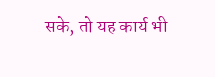सके, तो यह कार्य भी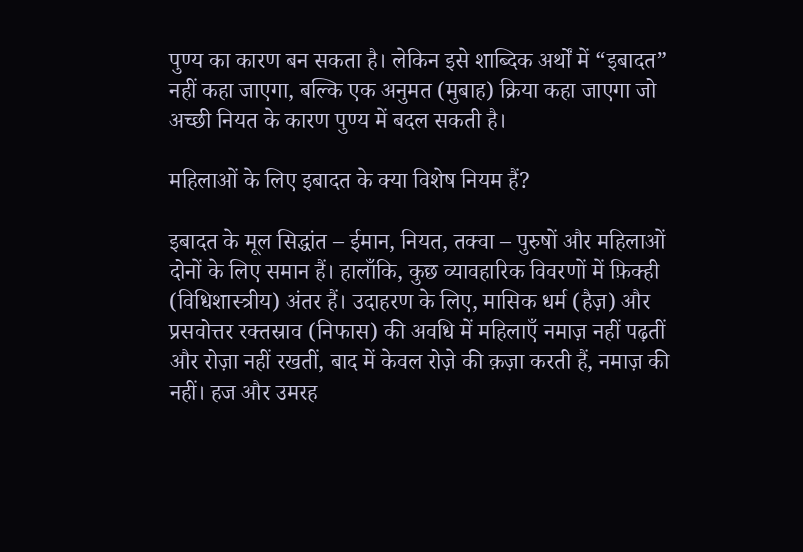पुण्य का कारण बन सकता है। लेकिन इसे शाब्दिक अर्थों में “इबादत” नहीं कहा जाएगा, बल्कि एक अनुमत (मुबाह) क्रिया कहा जाएगा जो अच्छी नियत के कारण पुण्य में बदल सकती है।

महिलाओं के लिए इबादत के क्या विशेष नियम हैं?

इबादत के मूल सिद्धांत – ईमान, नियत, तक्वा – पुरुषों और महिलाओं दोनों के लिए समान हैं। हालाँकि, कुछ व्यावहारिक विवरणों में फ़िक्ही (विधिशास्त्रीय) अंतर हैं। उदाहरण के लिए, मासिक धर्म (हैज़) और प्रसवोत्तर रक्तस्राव (निफास) की अवधि में महिलाएँ नमाज़ नहीं पढ़तीं और रोज़ा नहीं रखतीं, बाद में केवल रोज़े की क़ज़ा करती हैं, नमाज़ की नहीं। हज और उमरह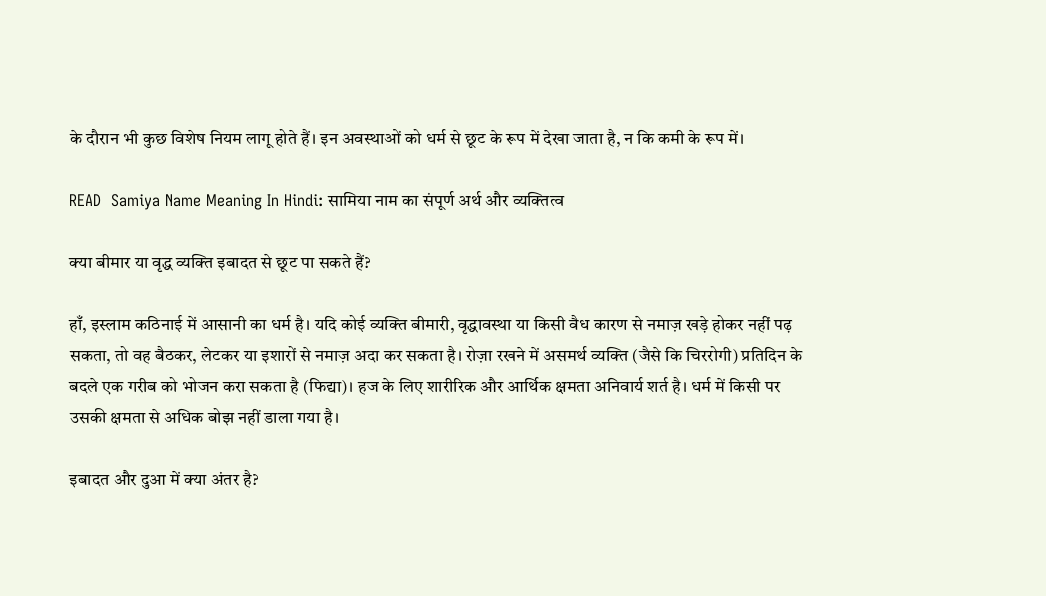के दौरान भी कुछ विशेष नियम लागू होते हैं। इन अवस्थाओं को धर्म से छूट के रूप में देखा जाता है, न कि कमी के रूप में।

READ  Samiya Name Meaning In Hindi: सामिया नाम का संपूर्ण अर्थ और व्यक्तित्व

क्या बीमार या वृद्ध व्यक्ति इबादत से छूट पा सकते हैं?

हाँ, इस्लाम कठिनाई में आसानी का धर्म है। यदि कोई व्यक्ति बीमारी, वृद्धावस्था या किसी वैध कारण से नमाज़ खड़े होकर नहीं पढ़ सकता, तो वह बैठकर, लेटकर या इशारों से नमाज़ अदा कर सकता है। रोज़ा रखने में असमर्थ व्यक्ति (जैसे कि चिररोगी) प्रतिदिन के बदले एक गरीब को भोजन करा सकता है (फिद्या)। हज के लिए शारीरिक और आर्थिक क्षमता अनिवार्य शर्त है। धर्म में किसी पर उसकी क्षमता से अधिक बोझ नहीं डाला गया है।

इबादत और दुआ में क्या अंतर है?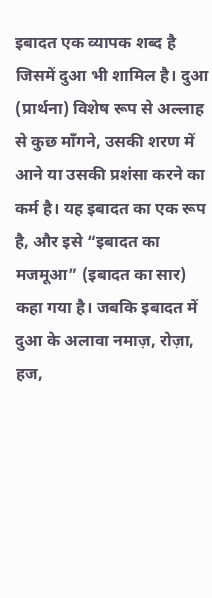इबादत एक व्यापक शब्द है जिसमें दुआ भी शामिल है। दुआ (प्रार्थना) विशेष रूप से अल्लाह से कुछ माँगने, उसकी शरण में आने या उसकी प्रशंसा करने का कर्म है। यह इबादत का एक रूप है, और इसे “इबादत का मजमूआ” (इबादत का सार) कहा गया है। जबकि इबादत में दुआ के अलावा नमाज़, रोज़ा, हज,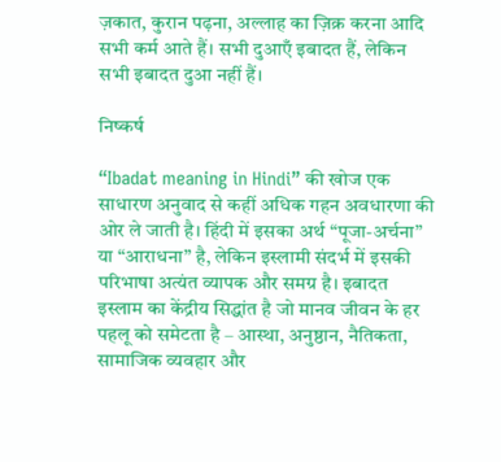ज़कात, कुरान पढ़ना, अल्लाह का ज़िक्र करना आदि सभी कर्म आते हैं। सभी दुआएँ इबादत हैं, लेकिन सभी इबादत दुआ नहीं हैं।

निष्कर्ष

“Ibadat meaning in Hindi” की खोज एक साधारण अनुवाद से कहीं अधिक गहन अवधारणा की ओर ले जाती है। हिंदी में इसका अर्थ “पूजा-अर्चना” या “आराधना” है, लेकिन इस्लामी संदर्भ में इसकी परिभाषा अत्यंत व्यापक और समग्र है। इबादत इस्लाम का केंद्रीय सिद्धांत है जो मानव जीवन के हर पहलू को समेटता है – आस्था, अनुष्ठान, नैतिकता, सामाजिक व्यवहार और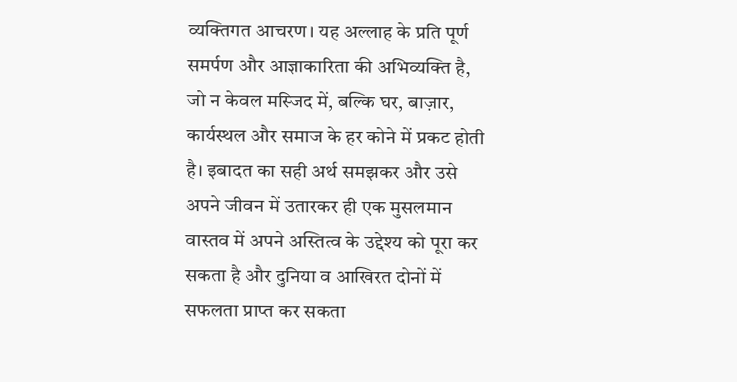व्यक्तिगत आचरण। यह अल्लाह के प्रति पूर्ण समर्पण और आज्ञाकारिता की अभिव्यक्ति है, जो न केवल मस्जिद में, बल्कि घर, बाज़ार, कार्यस्थल और समाज के हर कोने में प्रकट होती है। इबादत का सही अर्थ समझकर और उसे अपने जीवन में उतारकर ही एक मुसलमान वास्तव में अपने अस्तित्व के उद्देश्य को पूरा कर सकता है और दुनिया व आखिरत दोनों में सफलता प्राप्त कर सकता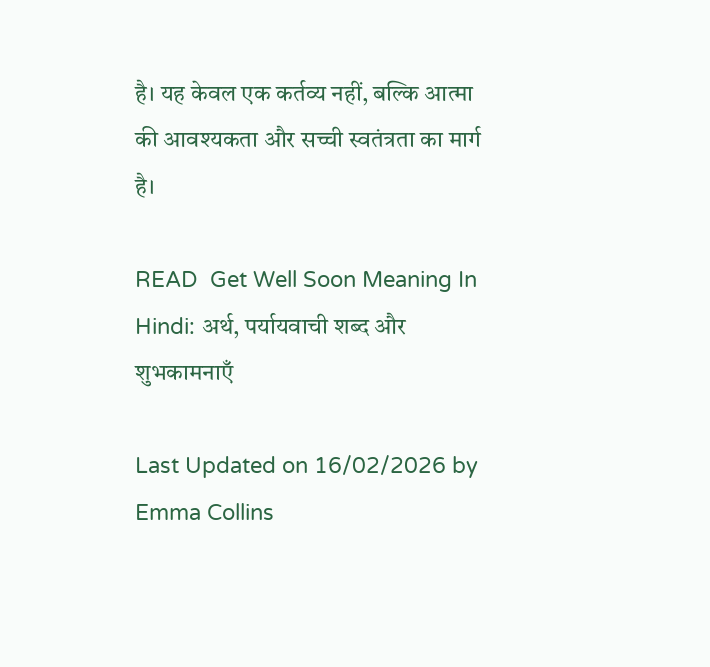है। यह केवल एक कर्तव्य नहीं, बल्कि आत्मा की आवश्यकता और सच्ची स्वतंत्रता का मार्ग है।

READ  Get Well Soon Meaning In Hindi: अर्थ, पर्यायवाची शब्द और शुभकामनाएँ

Last Updated on 16/02/2026 by Emma Collins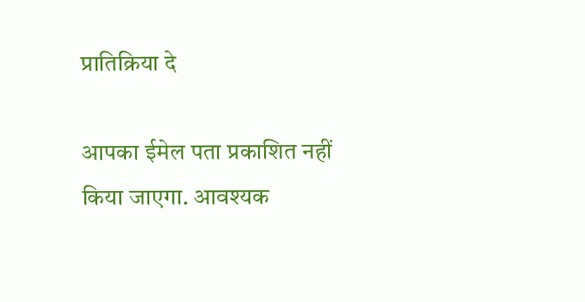प्रातिक्रिया दे

आपका ईमेल पता प्रकाशित नहीं किया जाएगा. आवश्यक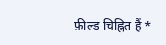फ़ील्ड चिह्नित हैं *